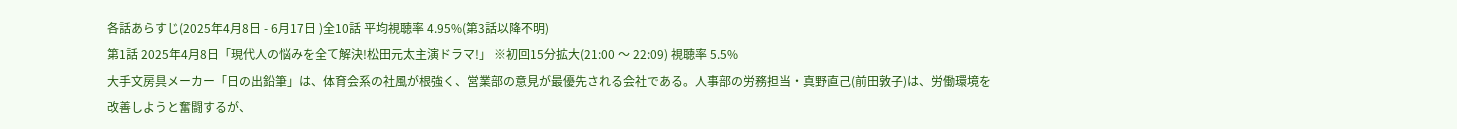各話あらすじ(2025年4月8日 - 6月17日 )全10話 平均視聴率 4.95%(第3話以降不明)
第1話 2025年4月8日「現代人の悩みを全て解決!松田元太主演ドラマ!」 ※初回15分拡大(21:00 〜 22:09) 視聴率 5.5%
大手文房具メーカー「日の出鉛筆」は、体育会系の社風が根強く、営業部の意見が最優先される会社である。人事部の労務担当・真野直己(前田敦子)は、労働環境を改善しようと奮闘するが、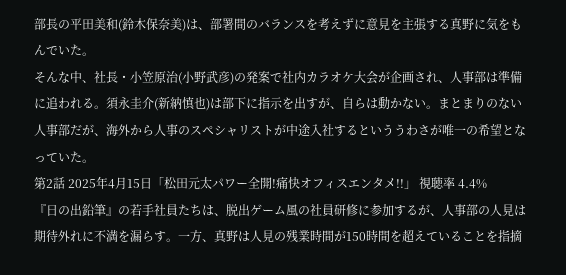部長の平田美和(鈴木保奈美)は、部署間のバランスを考えずに意見を主張する真野に気をもんでいた。
そんな中、社長・小笠原治(小野武彦)の発案で社内カラオケ大会が企画され、人事部は準備に追われる。須永圭介(新納慎也)は部下に指示を出すが、自らは動かない。まとまりのない人事部だが、海外から人事のスペシャリストが中途入社するといううわさが唯一の希望となっていた。
第2話 2025年4月15日「松田元太パワー全開!痛快オフィスエンタメ!!」 視聴率 4.4%
『日の出鉛筆』の若手社員たちは、脱出ゲーム風の社員研修に参加するが、人事部の人見は期待外れに不満を漏らす。一方、真野は人見の残業時間が150時間を超えていることを指摘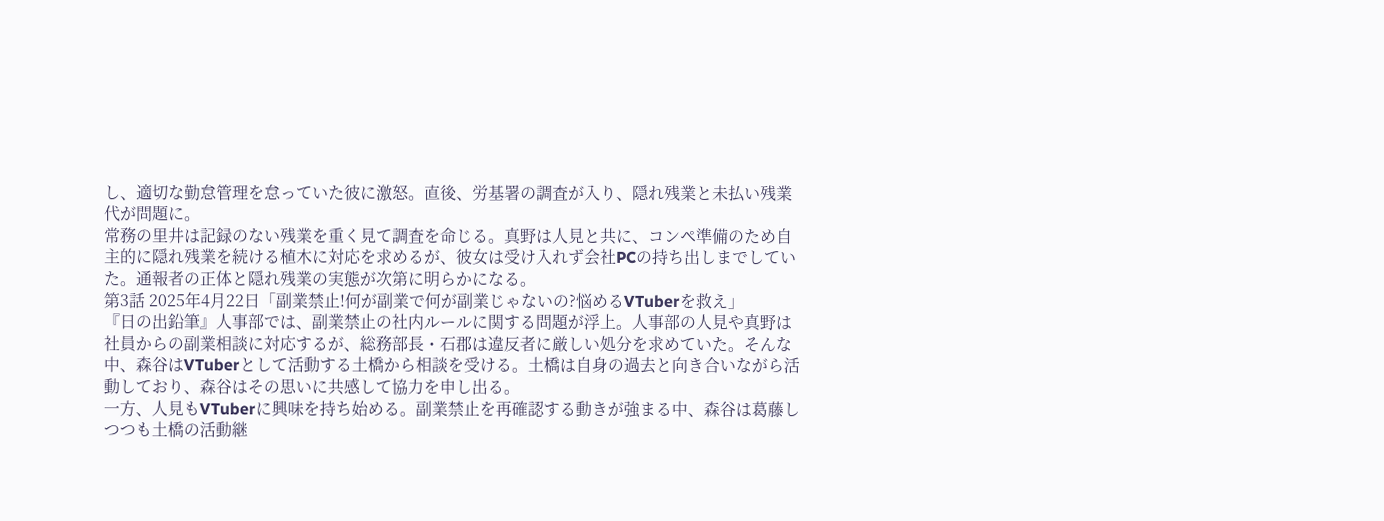し、適切な勤怠管理を怠っていた彼に激怒。直後、労基署の調査が入り、隠れ残業と未払い残業代が問題に。
常務の里井は記録のない残業を重く見て調査を命じる。真野は人見と共に、コンペ準備のため自主的に隠れ残業を続ける植木に対応を求めるが、彼女は受け入れず会社PCの持ち出しまでしていた。通報者の正体と隠れ残業の実態が次第に明らかになる。
第3話 2025年4月22日「副業禁止!何が副業で何が副業じゃないの?悩めるVTuberを救え」
『日の出鉛筆』人事部では、副業禁止の社内ルールに関する問題が浮上。人事部の人見や真野は社員からの副業相談に対応するが、総務部長・石郡は違反者に厳しい処分を求めていた。そんな中、森谷はVTuberとして活動する土橋から相談を受ける。土橋は自身の過去と向き合いながら活動しており、森谷はその思いに共感して協力を申し出る。
一方、人見もVTuberに興味を持ち始める。副業禁止を再確認する動きが強まる中、森谷は葛藤しつつも土橋の活動継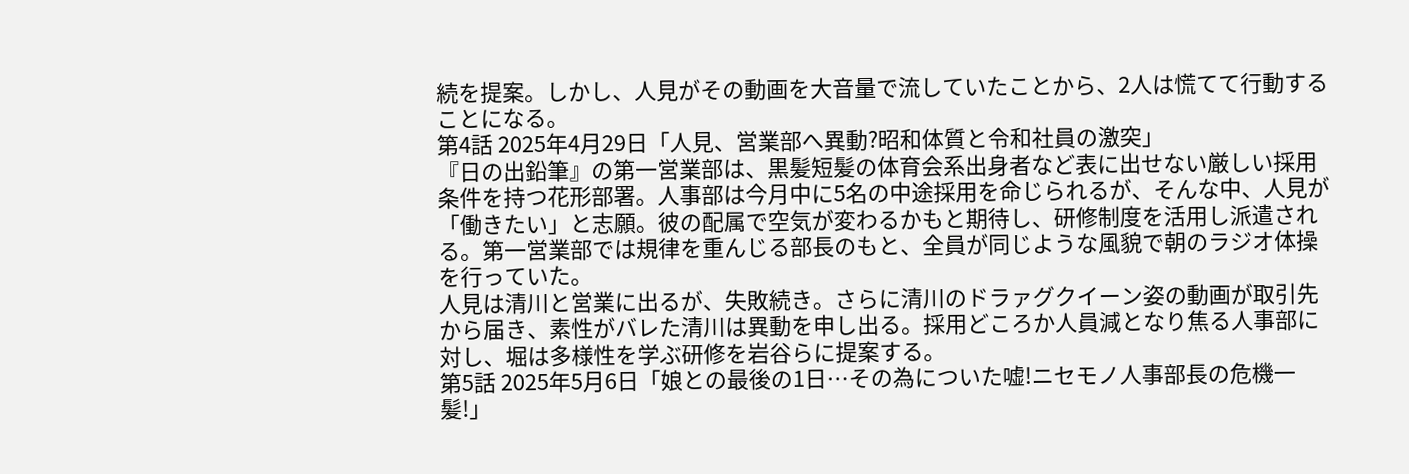続を提案。しかし、人見がその動画を大音量で流していたことから、2人は慌てて行動することになる。
第4話 2025年4月29日「人見、営業部へ異動?昭和体質と令和社員の激突」
『日の出鉛筆』の第一営業部は、黒髪短髪の体育会系出身者など表に出せない厳しい採用条件を持つ花形部署。人事部は今月中に5名の中途採用を命じられるが、そんな中、人見が「働きたい」と志願。彼の配属で空気が変わるかもと期待し、研修制度を活用し派遣される。第一営業部では規律を重んじる部長のもと、全員が同じような風貌で朝のラジオ体操を行っていた。
人見は清川と営業に出るが、失敗続き。さらに清川のドラァグクイーン姿の動画が取引先から届き、素性がバレた清川は異動を申し出る。採用どころか人員減となり焦る人事部に対し、堀は多様性を学ぶ研修を岩谷らに提案する。
第5話 2025年5月6日「娘との最後の1日…その為についた嘘!ニセモノ人事部長の危機一髪!」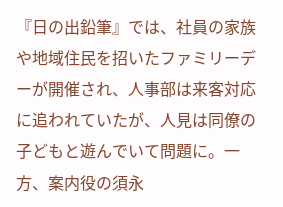『日の出鉛筆』では、社員の家族や地域住民を招いたファミリーデーが開催され、人事部は来客対応に追われていたが、人見は同僚の子どもと遊んでいて問題に。一方、案内役の須永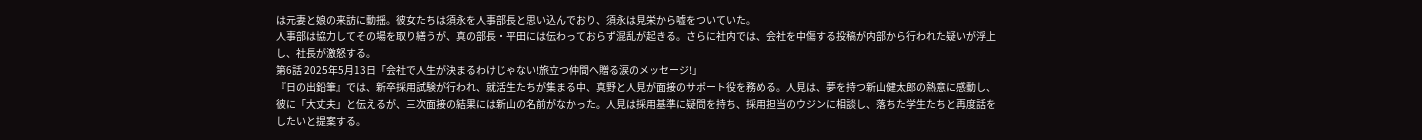は元妻と娘の来訪に動揺。彼女たちは須永を人事部長と思い込んでおり、須永は見栄から嘘をついていた。
人事部は協力してその場を取り繕うが、真の部長・平田には伝わっておらず混乱が起きる。さらに社内では、会社を中傷する投稿が内部から行われた疑いが浮上し、社長が激怒する。
第6話 2025年5月13日「会社で人生が決まるわけじゃない!旅立つ仲間へ贈る涙のメッセージ!」
『日の出鉛筆』では、新卒採用試験が行われ、就活生たちが集まる中、真野と人見が面接のサポート役を務める。人見は、夢を持つ新山健太郎の熱意に感動し、彼に「大丈夫」と伝えるが、三次面接の結果には新山の名前がなかった。人見は採用基準に疑問を持ち、採用担当のウジンに相談し、落ちた学生たちと再度話をしたいと提案する。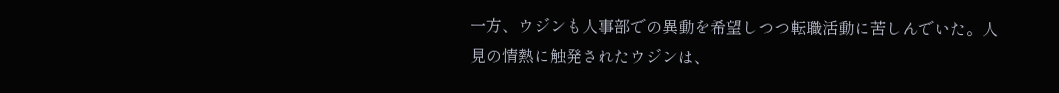一方、ウジンも人事部での異動を希望しつつ転職活動に苦しんでいた。人見の情熱に触発されたウジンは、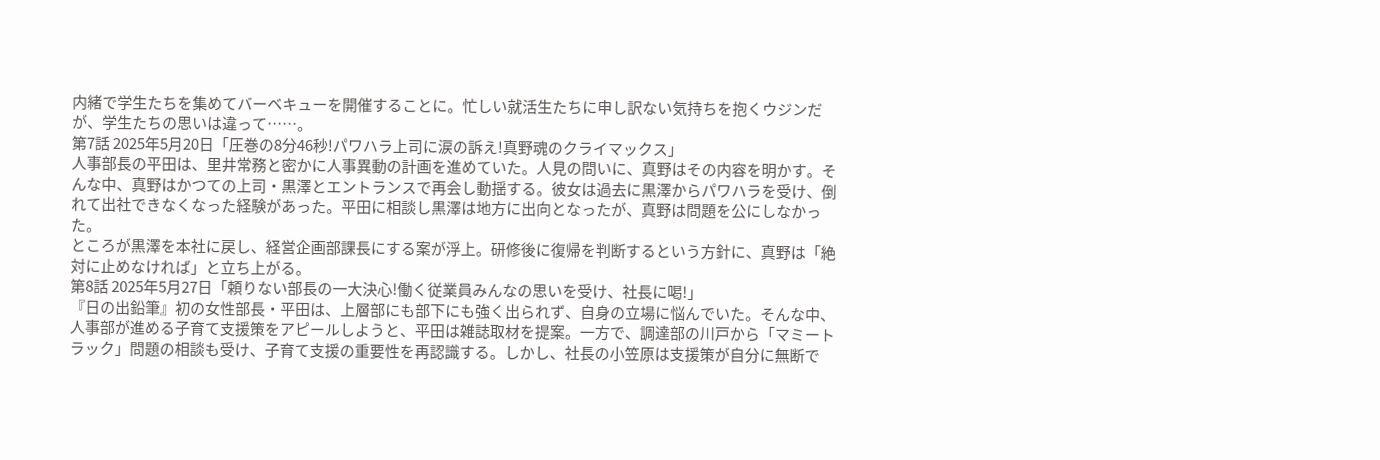内緒で学生たちを集めてバーベキューを開催することに。忙しい就活生たちに申し訳ない気持ちを抱くウジンだが、学生たちの思いは違って……。
第7話 2025年5月20日「圧巻の8分46秒!パワハラ上司に涙の訴え!真野魂のクライマックス」
人事部長の平田は、里井常務と密かに人事異動の計画を進めていた。人見の問いに、真野はその内容を明かす。そんな中、真野はかつての上司・黒澤とエントランスで再会し動揺する。彼女は過去に黒澤からパワハラを受け、倒れて出社できなくなった経験があった。平田に相談し黒澤は地方に出向となったが、真野は問題を公にしなかった。
ところが黒澤を本社に戻し、経営企画部課長にする案が浮上。研修後に復帰を判断するという方針に、真野は「絶対に止めなければ」と立ち上がる。
第8話 2025年5月27日「頼りない部長の一大決心!働く従業員みんなの思いを受け、社長に喝!」
『日の出鉛筆』初の女性部長・平田は、上層部にも部下にも強く出られず、自身の立場に悩んでいた。そんな中、人事部が進める子育て支援策をアピールしようと、平田は雑誌取材を提案。一方で、調達部の川戸から「マミートラック」問題の相談も受け、子育て支援の重要性を再認識する。しかし、社長の小笠原は支援策が自分に無断で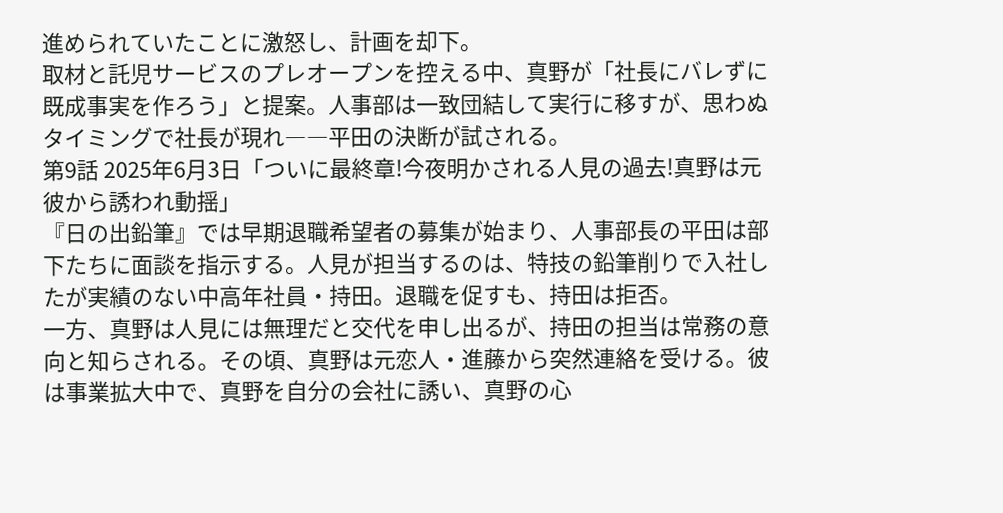進められていたことに激怒し、計画を却下。
取材と託児サービスのプレオープンを控える中、真野が「社長にバレずに既成事実を作ろう」と提案。人事部は一致団結して実行に移すが、思わぬタイミングで社長が現れ――平田の決断が試される。
第9話 2025年6月3日「ついに最終章!今夜明かされる人見の過去!真野は元彼から誘われ動揺」
『日の出鉛筆』では早期退職希望者の募集が始まり、人事部長の平田は部下たちに面談を指示する。人見が担当するのは、特技の鉛筆削りで入社したが実績のない中高年社員・持田。退職を促すも、持田は拒否。
一方、真野は人見には無理だと交代を申し出るが、持田の担当は常務の意向と知らされる。その頃、真野は元恋人・進藤から突然連絡を受ける。彼は事業拡大中で、真野を自分の会社に誘い、真野の心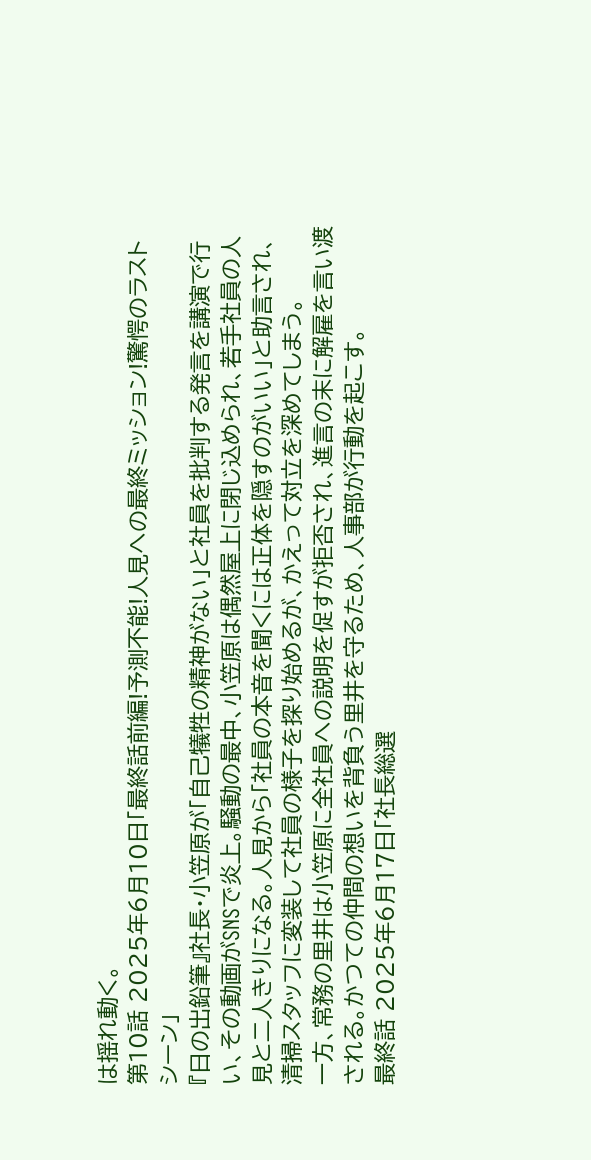は揺れ動く。
第10話 2025年6月10日「最終話前編!予測不能!人見への最終ミッション!驚愕のラストシーン」
『日の出鉛筆』社長・小笠原が「自己犠牲の精神がない」と社員を批判する発言を講演で行い、その動画がSNSで炎上。騒動の最中、小笠原は偶然屋上に閉じ込められ、若手社員の人見と二人きりになる。人見から「社員の本音を聞くには正体を隠すのがいい」と助言され、清掃スタッフに変装して社員の様子を探り始めるが、かえって対立を深めてしまう。
一方、常務の里井は小笠原に全社員への説明を促すが拒否され、進言の末に解雇を言い渡される。かつての仲間の想いを背負う里井を守るため、人事部が行動を起こす。
最終話 2025年6月17日「社長総選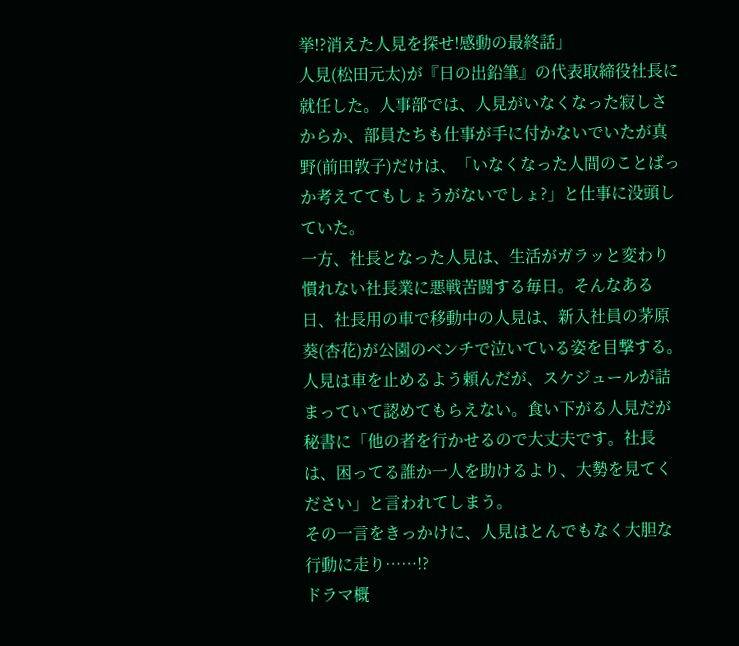挙!?消えた人見を探せ!感動の最終話」
人見(松田元太)が『日の出鉛筆』の代表取締役社長に就任した。人事部では、人見がいなくなった寂しさからか、部員たちも仕事が手に付かないでいたが真野(前田敦子)だけは、「いなくなった人間のことばっか考えててもしょうがないでしょ?」と仕事に没頭していた。
一方、社長となった人見は、生活がガラッと変わり慣れない社長業に悪戦苦闘する毎日。そんなある日、社長用の車で移動中の人見は、新入社員の茅原葵(杏花)が公園のベンチで泣いている姿を目撃する。人見は車を止めるよう頼んだが、スケジュールが詰まっていて認めてもらえない。食い下がる人見だが秘書に「他の者を行かせるので大丈夫です。社長は、困ってる誰か一人を助けるより、大勢を見てください」と言われてしまう。
その一言をきっかけに、人見はとんでもなく大胆な行動に走り……!?
ドラマ概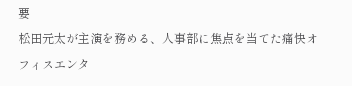要
松田元太が主演を務める、人事部に焦点を当てた痛快オフィスエンタ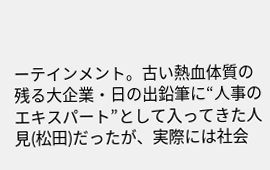ーテインメント。古い熱血体質の残る大企業・日の出鉛筆に“人事のエキスパート”として入ってきた人見(松田)だったが、実際には社会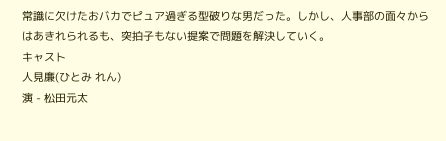常識に欠けたおバカでピュア過ぎる型破りな男だった。しかし、人事部の面々からはあきれられるも、突拍子もない提案で問題を解決していく。
キャスト
人見廉(ひとみ れん)
演 - 松田元太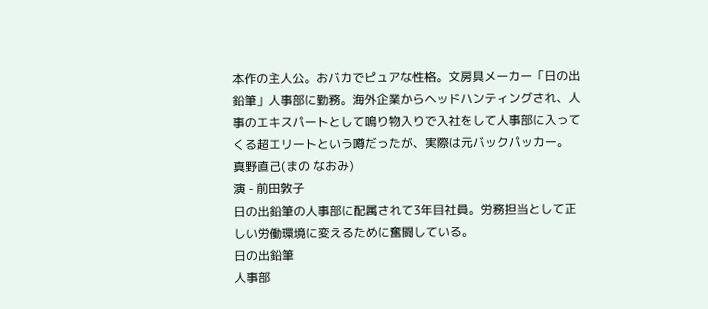本作の主人公。おバカでピュアな性格。文房具メーカー「日の出鉛筆」人事部に勤務。海外企業からヘッドハンティングされ、人事のエキスパートとして鳴り物入りで入社をして人事部に入ってくる超エリートという噂だったが、実際は元バックパッカー。
真野直己(まの なおみ)
演 - 前田敦子
日の出鉛筆の人事部に配属されて3年目社員。労務担当として正しい労働環境に変えるために奮闘している。
日の出鉛筆
人事部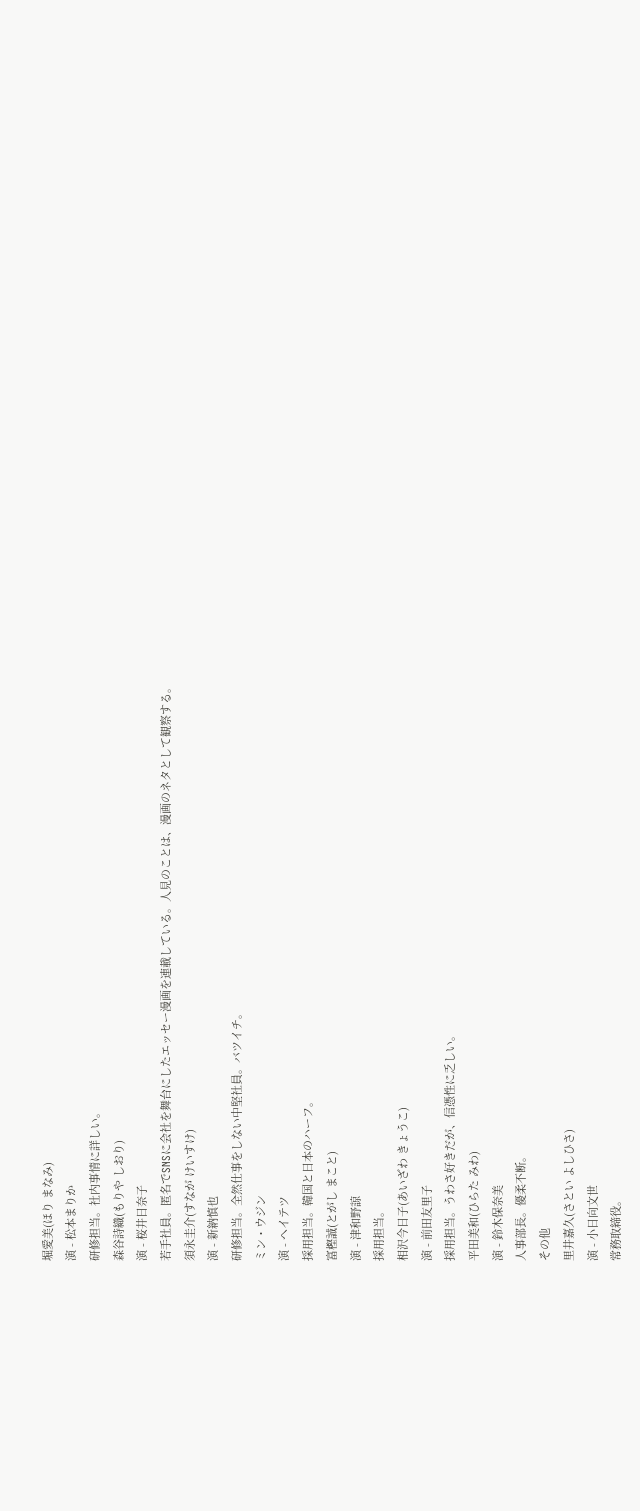堀愛美(ほり まなみ)
演 - 松本まりか
研修担当。社内事情に詳しい。
森谷詩織(もりや しおり)
演 - 桜井日奈子
若手社員。匿名でSNSに会社を舞台にしたエッセー漫画を連載している。人見のことは、漫画のネタとして観察する。
須永圭介(すなが けいすけ)
演 - 新納慎也
研修担当。全然仕事をしない中堅社員。バツイチ。
ミン・ウジン
演 - ヘイテツ
採用担当。韓国と日本のハーフ。
富樫誠(とがし まこと)
演 - 津和野諒
採用担当。
相沢今日子(あいざわ きょうこ)
演 - 前田友里子
採用担当。うわさ好きだが、信憑性に乏しい。
平田美和(ひらた みわ)
演 - 鈴木保奈美
人事部長。優柔不断。
その他
里井嘉久(さとい よしひさ)
演 - 小日向文世
常務取締役。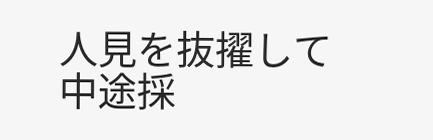人見を抜擢して中途採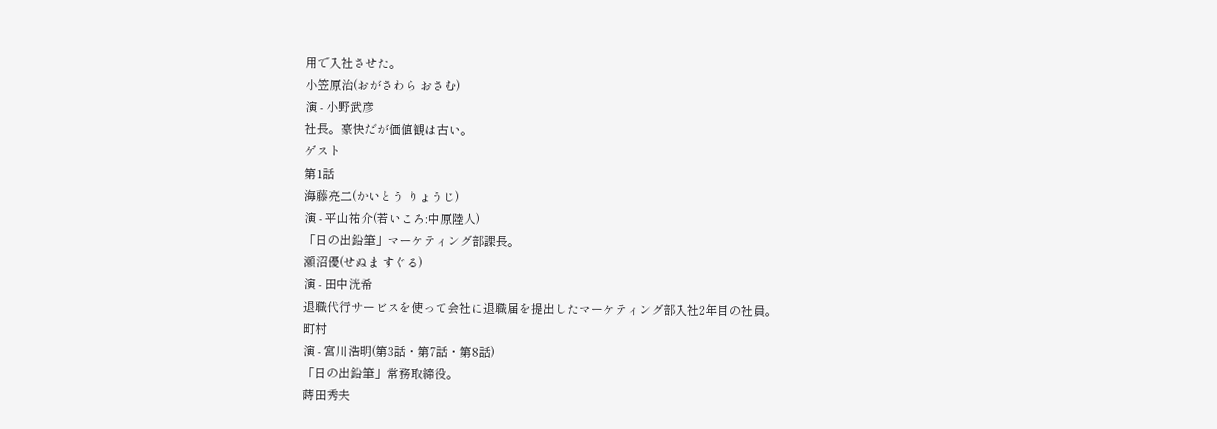用で入社させた。
小笠原治(おがさわら おさむ)
演 - 小野武彦
社長。豪快だが価値観は古い。
ゲスト
第1話
海藤亮二(かいとう りょうじ)
演 - 平山祐介(若いころ:中原陸人)
「日の出鉛筆」マーケティング部課長。
瀬沼優(せぬま すぐる)
演 - 田中洸希
退職代行サービスを使って会社に退職届を提出したマーケティング部入社2年目の社員。
町村
演 - 宮川浩明(第3話・第7話・第8話)
「日の出鉛筆」常務取締役。
蒔田秀夫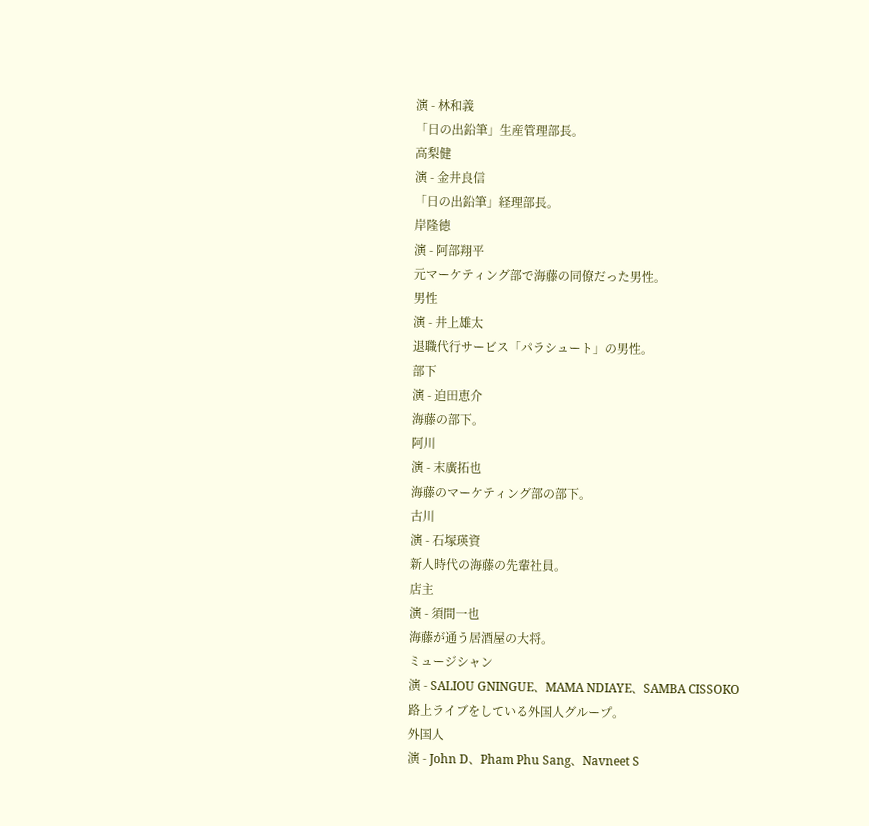演 - 林和義
「日の出鉛筆」生産管理部長。
高梨健
演 - 金井良信
「日の出鉛筆」経理部長。
岸隆徳
演 - 阿部翔平
元マーケティング部で海藤の同僚だった男性。
男性
演 - 井上雄太
退職代行サービス「パラシュート」の男性。
部下
演 - 迫田恵介
海藤の部下。
阿川
演 - 末廣拓也
海藤のマーケティング部の部下。
古川
演 - 石塚瑛資
新人時代の海藤の先輩社員。
店主
演 - 須間一也
海藤が通う居酒屋の大将。
ミュージシャン
演 - SALIOU GNINGUE、MAMA NDIAYE、SAMBA CISSOKO
路上ライブをしている外国人グループ。
外国人
演 - John D、Pham Phu Sang、Navneet S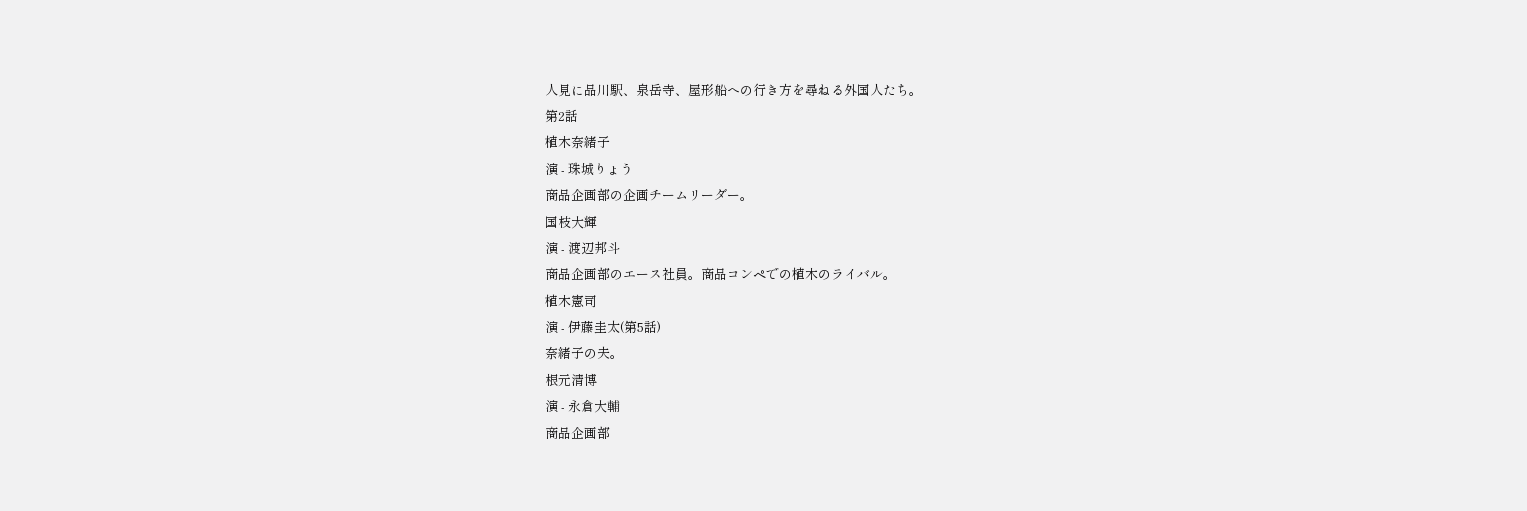人見に品川駅、泉岳寺、屋形船への行き方を尋ねる外国人たち。
第2話
植木奈緒子
演 - 珠城りょう
商品企画部の企画チームリーダー。
国枝大輝
演 - 渡辺邦斗
商品企画部のエース社員。商品コンペでの植木のライバル。
植木憲司
演 - 伊藤圭太(第5話)
奈緒子の夫。
根元清博
演 - 永倉大輔
商品企画部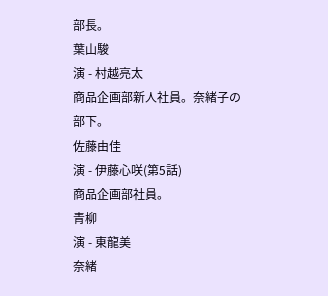部長。
葉山駿
演 - 村越亮太
商品企画部新人社員。奈緒子の部下。
佐藤由佳
演 - 伊藤心咲(第5話)
商品企画部社員。
青柳
演 - 東龍美
奈緒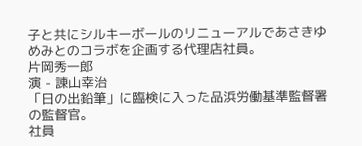子と共にシルキーボールのリニューアルであさきゆめみとのコラボを企画する代理店社員。
片岡秀一郎
演 - 諌山幸治
「日の出鉛筆」に臨検に入った品浜労働基準監督署の監督官。
社員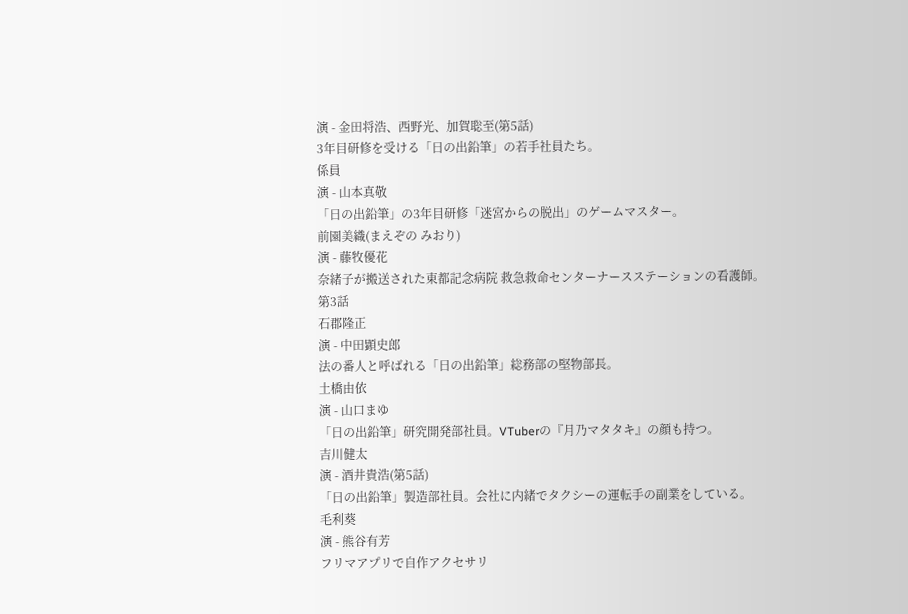演 - 金田将浩、西野光、加賀聡至(第5話)
3年目研修を受ける「日の出鉛筆」の若手社員たち。
係員
演 - 山本真敬
「日の出鉛筆」の3年目研修「迷宮からの脱出」のゲームマスター。
前園美織(まえぞの みおり)
演 - 藤牧優花
奈緒子が搬送された東都記念病院 救急救命センターナースステーションの看護師。
第3話
石郡隆正
演 - 中田顕史郎
法の番人と呼ばれる「日の出鉛筆」総務部の堅物部長。
土橋由依
演 - 山口まゆ
「日の出鉛筆」研究開発部社員。VTuberの『月乃マタタキ』の顔も持つ。
吉川健太
演 - 酒井貴浩(第5話)
「日の出鉛筆」製造部社員。会社に内緒でタクシーの運転手の副業をしている。
毛利葵
演 - 熊谷有芳
フリマアプリで自作アクセサリ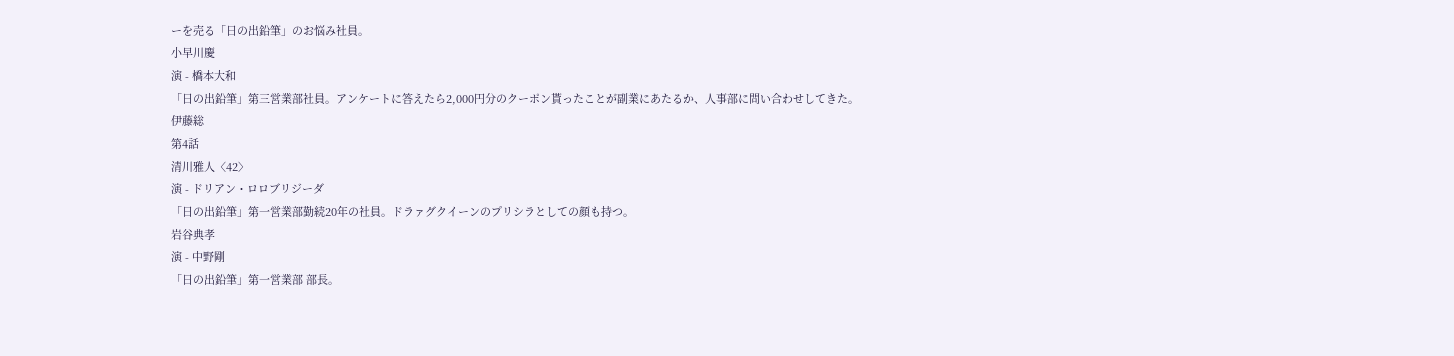ーを売る「日の出鉛筆」のお悩み社員。
小早川慶
演 - 橋本大和
「日の出鉛筆」第三営業部社員。アンケートに答えたら2,000円分のクーポン貰ったことが副業にあたるか、人事部に問い合わせしてきた。
伊藤総
第4話
清川雅人〈42〉
演 - ドリアン・ロロブリジーダ
「日の出鉛筆」第一営業部勤続20年の社員。ドラァグクイーンのプリシラとしての顔も持つ。
岩谷典孝
演 - 中野剛
「日の出鉛筆」第一営業部 部長。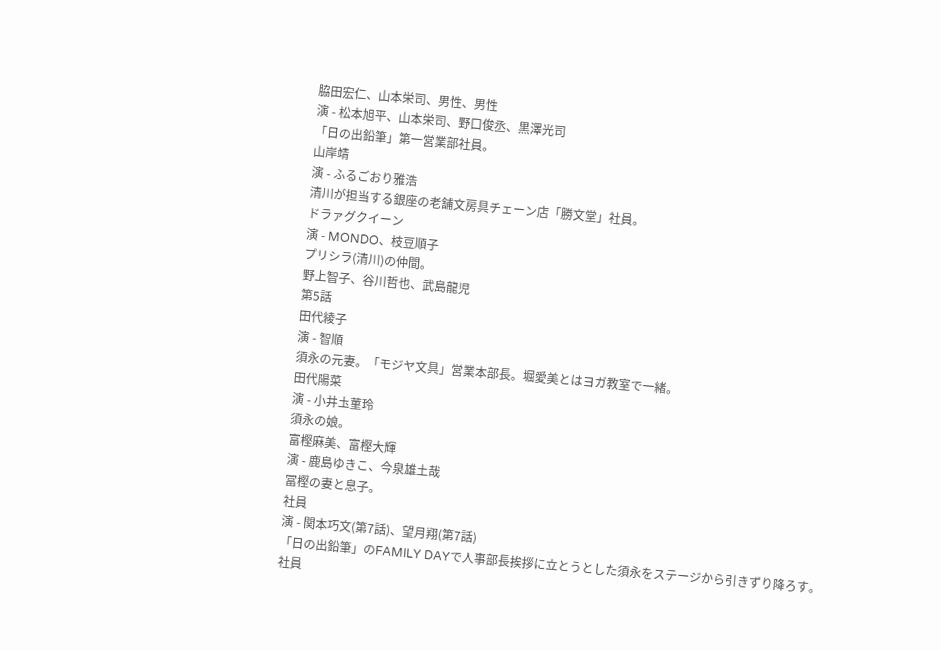脇田宏仁、山本栄司、男性、男性
演 - 松本旭平、山本栄司、野口俊丞、黒澤光司
「日の出鉛筆」第一営業部社員。
山岸靖
演 - ふるごおり雅浩
清川が担当する銀座の老舗文房具チェーン店「勝文堂」社員。
ドラァグクイーン
演 - MONDO、枝豆順子
プリシラ(清川)の仲間。
野上智子、谷川哲也、武島龍児
第5話
田代綾子
演 - 智順
須永の元妻。「モジヤ文具」営業本部長。堀愛美とはヨガ教室で一緒。
田代陽菜
演 - 小井圡菫玲
須永の娘。
富樫麻美、富樫大輝
演 - 鹿島ゆきこ、今泉雄土哉
冨樫の妻と息子。
社員
演 - 関本巧文(第7話)、望月翔(第7話)
「日の出鉛筆」のFAMILY DAYで人事部長挨拶に立とうとした須永をステージから引きずり降ろす。
社員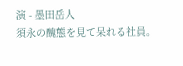演 - 墨田岳人
須永の醜態を見て呆れる社員。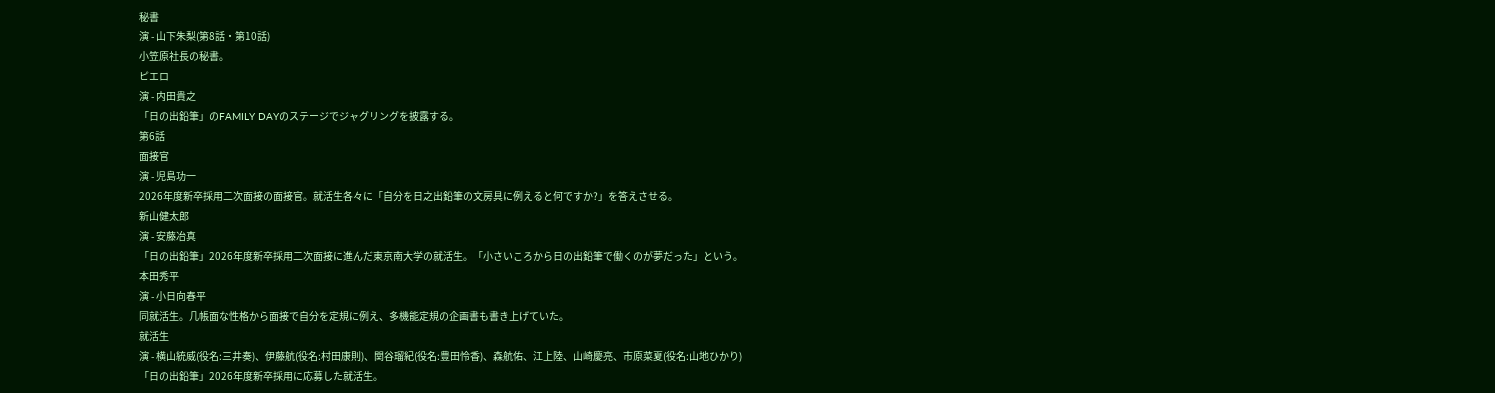秘書
演 - 山下朱梨(第8話・第10話)
小笠原社長の秘書。
ピエロ
演 - 内田貴之
「日の出鉛筆」のFAMILY DAYのステージでジャグリングを披露する。
第6話
面接官
演 - 児島功一
2026年度新卒採用二次面接の面接官。就活生各々に「自分を日之出鉛筆の文房具に例えると何ですか?」を答えさせる。
新山健太郎
演 - 安藤冶真
「日の出鉛筆」2026年度新卒採用二次面接に進んだ東京南大学の就活生。「小さいころから日の出鉛筆で働くのが夢だった」という。
本田秀平
演 - 小日向春平
同就活生。几帳面な性格から面接で自分を定規に例え、多機能定規の企画書も書き上げていた。
就活生
演 - 横山統威(役名:三井奏)、伊藤航(役名:村田康則)、関谷瑠紀(役名:豊田怜香)、森航佑、江上陸、山崎慶亮、市原菜夏(役名:山地ひかり)
「日の出鉛筆」2026年度新卒採用に応募した就活生。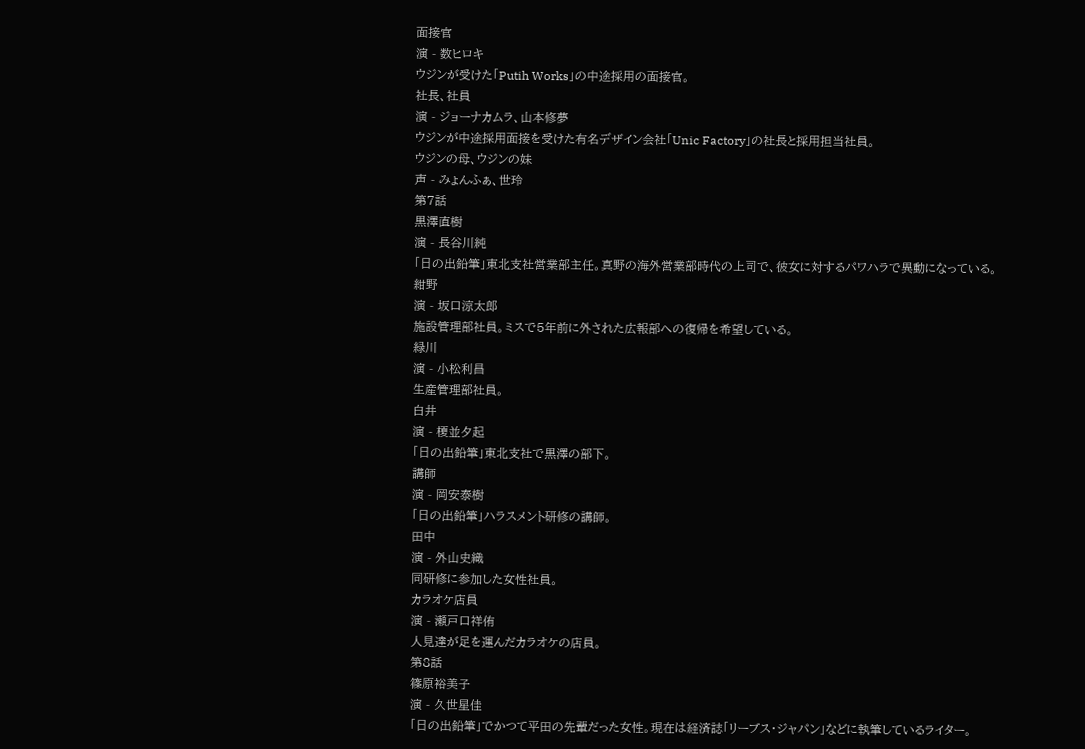面接官
演 - 数ヒロキ
ウジンが受けた「Putih Works」の中途採用の面接官。
社長、社員
演 - ジョーナカムラ、山本修夢
ウジンが中途採用面接を受けた有名デザイン会社「Unic Factory」の社長と採用担当社員。
ウジンの母、ウジンの妹
声 - みょんふぁ、世玲
第7話
黒澤直樹
演 - 長谷川純
「日の出鉛筆」東北支社営業部主任。真野の海外営業部時代の上司で、彼女に対するパワハラで異動になっている。
紺野
演 - 坂口涼太郎
施設管理部社員。ミスで5年前に外された広報部への復帰を希望している。
緑川
演 - 小松利昌
生産管理部社員。
白井
演 - 榎並夕起
「日の出鉛筆」東北支社で黒澤の部下。
講師
演 - 岡安泰樹
「日の出鉛筆」ハラスメント研修の講師。
田中
演 - 外山史織
同研修に参加した女性社員。
カラオケ店員
演 - 瀬戸口祥侑
人見達が足を運んだカラオケの店員。
第8話
篠原裕美子
演 - 久世星佳
「日の出鉛筆」でかつて平田の先輩だった女性。現在は経済誌「リーブス・ジャパン」などに執筆しているライター。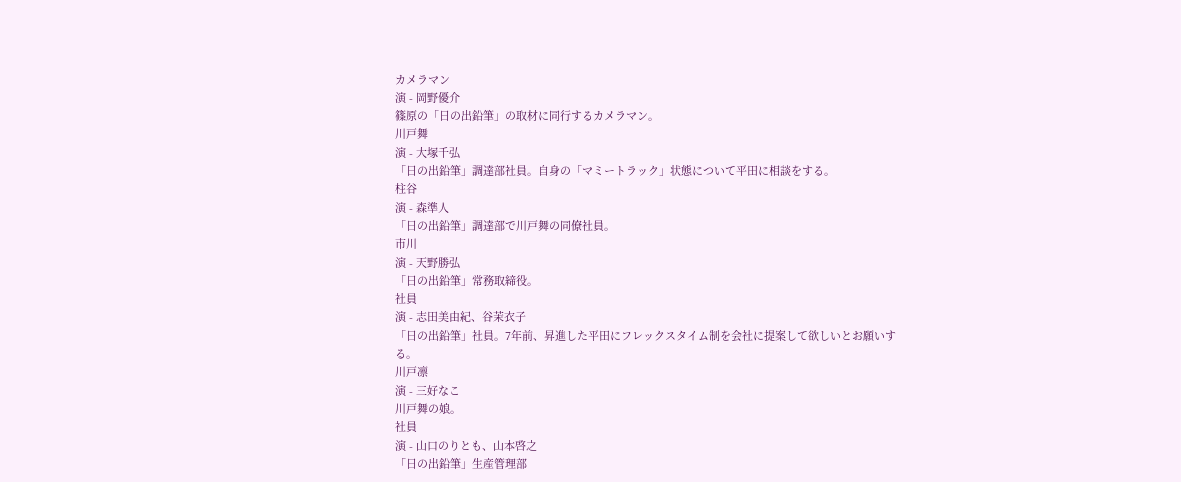カメラマン
演 - 岡野優介
篠原の「日の出鉛筆」の取材に同行するカメラマン。
川戸舞
演 - 大塚千弘
「日の出鉛筆」調達部社員。自身の「マミートラック」状態について平田に相談をする。
柱谷
演 - 森準人
「日の出鉛筆」調達部で川戸舞の同僚社員。
市川
演 - 天野勝弘
「日の出鉛筆」常務取締役。
社員
演 - 志田美由紀、谷茉衣子
「日の出鉛筆」社員。7年前、昇進した平田にフレックスタイム制を会社に提案して欲しいとお願いする。
川戸凛
演 - 三好なこ
川戸舞の娘。
社員
演 - 山口のりとも、山本啓之
「日の出鉛筆」生産管理部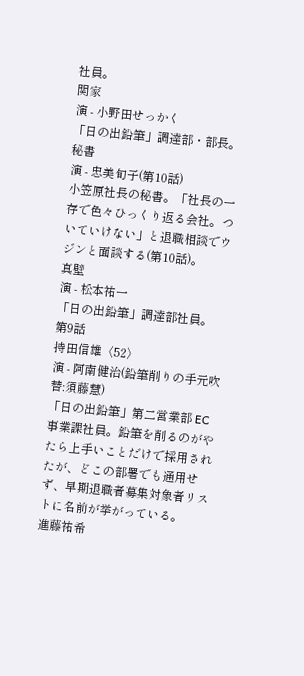社員。
関家
演 - 小野田せっかく
「日の出鉛筆」調達部・部長。
秘書
演 - 忠美旬子(第10話)
小笠原社長の秘書。「社長の一存で色々ひっくり返る会社。ついていけない」と退職相談でウジンと面談する(第10話)。
真壁
演 - 松本祐一
「日の出鉛筆」調達部社員。
第9話
持田信雄〈52〉
演 - 阿南健治(鉛筆削りの手元吹替:須藤慧)
「日の出鉛筆」第二営業部 EC事業課社員。鉛筆を削るのがやたら上手いことだけで採用されたが、どこの部署でも通用せず、早期退職者募集対象者リストに名前が挙がっている。
進藤祐希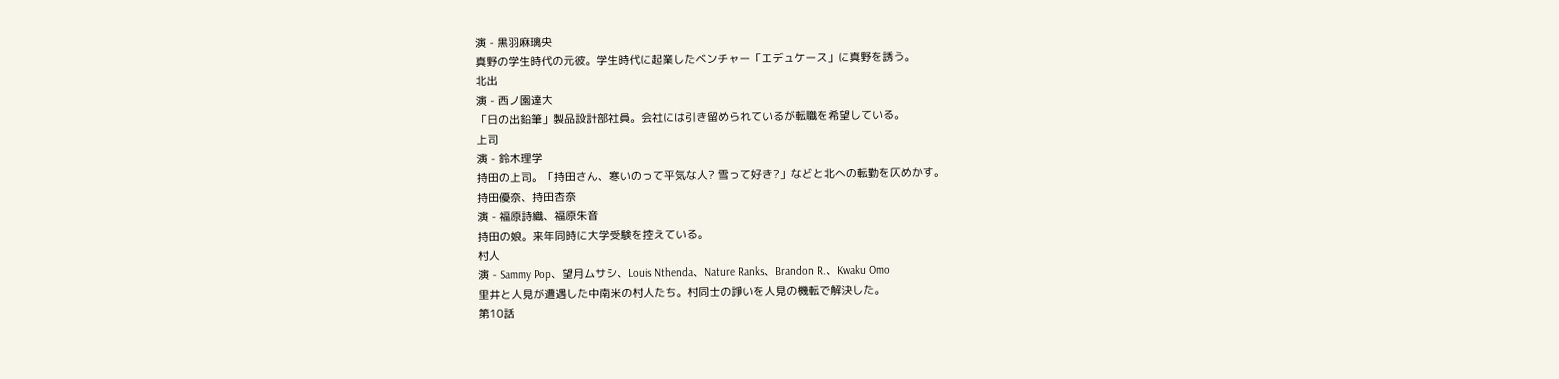演 - 黒羽麻璃央
真野の学生時代の元彼。学生時代に起業したベンチャー「エデュケース」に真野を誘う。
北出
演 - 西ノ園達大
「日の出鉛筆」製品設計部社員。会社には引き留められているが転職を希望している。
上司
演 - 鈴木理学
持田の上司。「持田さん、寒いのって平気な人? 雪って好き?」などと北への転勤を仄めかす。
持田優奈、持田杏奈
演 - 福原詩織、福原朱音
持田の娘。来年同時に大学受験を控えている。
村人
演 - Sammy Pop、望月ムサシ、Louis Nthenda、Nature Ranks、Brandon R.、Kwaku Omo
里井と人見が遭遇した中南米の村人たち。村同士の諍いを人見の機転で解決した。
第10話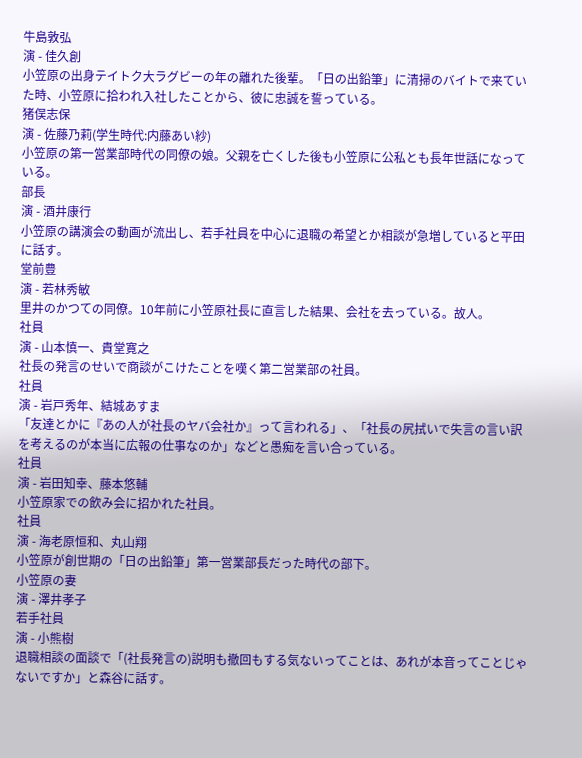牛島敦弘
演 - 佳久創
小笠原の出身テイトク大ラグビーの年の離れた後輩。「日の出鉛筆」に清掃のバイトで来ていた時、小笠原に拾われ入社したことから、彼に忠誠を誓っている。
猪俣志保
演 - 佐藤乃莉(学生時代:内藤あい紗)
小笠原の第一営業部時代の同僚の娘。父親を亡くした後も小笠原に公私とも長年世話になっている。
部長
演 - 酒井康行
小笠原の講演会の動画が流出し、若手社員を中心に退職の希望とか相談が急増していると平田に話す。
堂前豊
演 - 若林秀敏
里井のかつての同僚。10年前に小笠原社長に直言した結果、会社を去っている。故人。
社員
演 - 山本慎一、貴堂寛之
社長の発言のせいで商談がこけたことを嘆く第二営業部の社員。
社員
演 - 岩戸秀年、結城あすま
「友達とかに『あの人が社長のヤバ会社か』って言われる」、「社長の尻拭いで失言の言い訳を考えるのが本当に広報の仕事なのか」などと愚痴を言い合っている。
社員
演 - 岩田知幸、藤本悠輔
小笠原家での飲み会に招かれた社員。
社員
演 - 海老原恒和、丸山翔
小笠原が創世期の「日の出鉛筆」第一営業部長だった時代の部下。
小笠原の妻
演 - 澤井孝子
若手社員
演 - 小熊樹
退職相談の面談で「(社長発言の)説明も撤回もする気ないってことは、あれが本音ってことじゃないですか」と森谷に話す。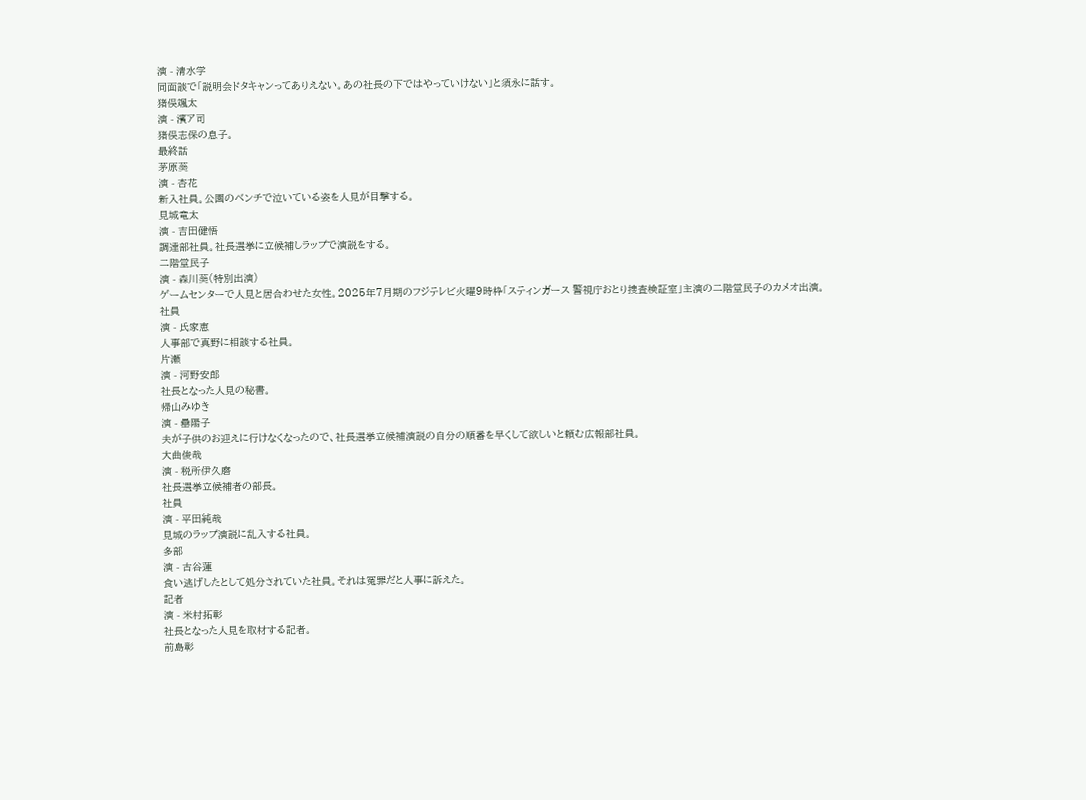演 - 清水学
同面談で「説明会ドタキャンってありえない。あの社長の下ではやっていけない」と須永に話す。
猪俣颯太
演 - 濱ア司
猪俣志保の息子。
最終話
茅原葵
演 - 杏花
新入社員。公園のベンチで泣いている姿を人見が目撃する。
見城竜太
演 - 吉田健悟
調達部社員。社長選挙に立候補しラップで演説をする。
二階堂民子
演 - 森川葵(特別出演)
ゲームセンターで人見と居合わせた女性。2025年7月期のフジテレビ火曜9時枠「スティンガース 警視庁おとり捜査検証室」主演の二階堂民子のカメオ出演。
社員
演 - 氏家恵
人事部で真野に相談する社員。
片瀬
演 - 河野安郎
社長となった人見の秘書。
帰山みゆき
演 - 罍陽子
夫が子供のお迎えに行けなくなったので、社長選挙立候補演説の自分の順番を早くして欲しいと頼む広報部社員。
大曲俊哉
演 - 税所伊久磨
社長選挙立候補者の部長。
社員
演 - 平田純哉
見城のラップ演説に乱入する社員。
多部
演 - 古谷蓮
食い逃げしたとして処分されていた社員。それは冤罪だと人事に訴えた。
記者
演 - 米村拓彰
社長となった人見を取材する記者。
前島彰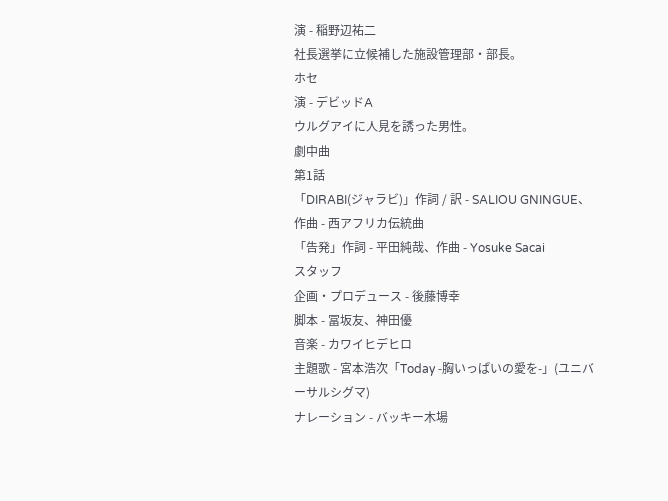演 - 稲野辺祐二
社長選挙に立候補した施設管理部・部長。
ホセ
演 - デビッドA
ウルグアイに人見を誘った男性。
劇中曲
第1話
「DIRABI(ジャラビ)」作詞 / 訳 - SALIOU GNINGUE、作曲 - 西アフリカ伝統曲
「告発」作詞 - 平田純哉、作曲 - Yosuke Sacai
スタッフ
企画・プロデュース - 後藤博幸
脚本 - 冨坂友、神田優
音楽 - カワイヒデヒロ
主題歌 - 宮本浩次「Today -胸いっぱいの愛を-」(ユニバーサルシグマ)
ナレーション - バッキー木場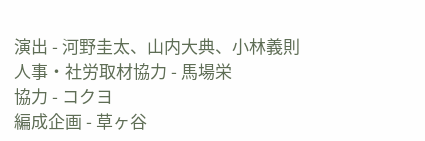演出 - 河野圭太、山内大典、小林義則
人事・社労取材協力 - 馬場栄
協力 - コクヨ
編成企画 - 草ヶ谷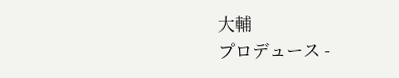大輔
プロデュース -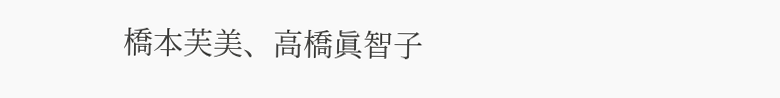橋本芙美、高橋眞智子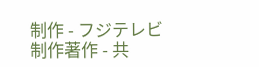制作 - フジテレビ
制作著作 - 共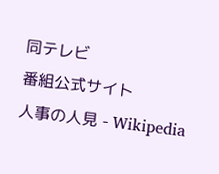同テレビ
番組公式サイト
人事の人見 - Wikipedia